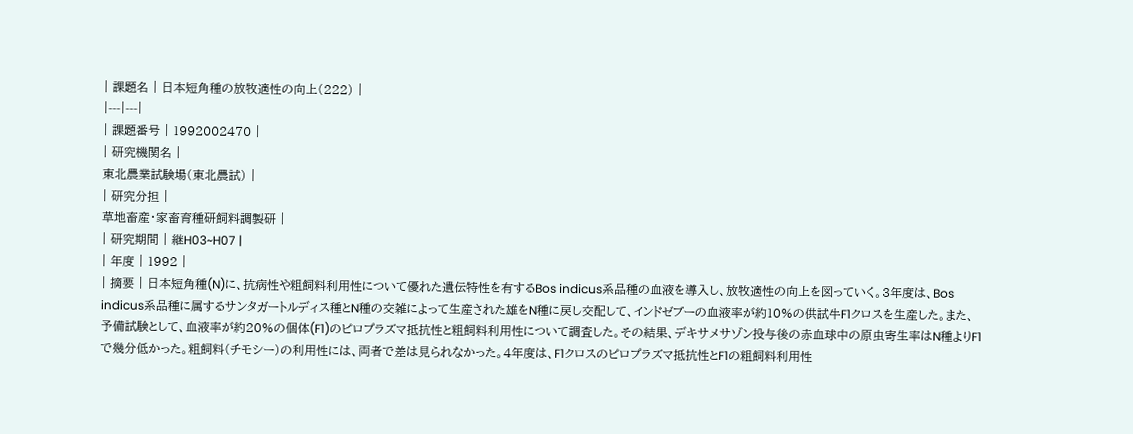| 課題名 | 日本短角種の放牧適性の向上(222) |
|---|---|
| 課題番号 | 1992002470 |
| 研究機関名 |
東北農業試験場(東北農試) |
| 研究分担 |
草地畜産・家畜育種研飼料調製研 |
| 研究期間 | 継H03~H07 |
| 年度 | 1992 |
| 摘要 | 日本短角種(N)に、抗病性や粗飼料利用性について優れた遺伝特性を有するBos indicus系品種の血液を導入し、放牧適性の向上を図っていく。3年度は、Bos indicus系品種に属するサンタガートルディス種とN種の交雑によって生産された雄をN種に戻し交配して、インドゼブーの血液率が約10%の供試牛F1クロスを生産した。また、予備試験として、血液率が約20%の個体(F1)のピロプラズマ抵抗性と粗飼料利用性について調査した。その結果、デキサメサゾン投与後の赤血球中の原虫寄生率はN種よりF1で幾分低かった。粗飼料(チモシー)の利用性には、両者で差は見られなかった。4年度は、F1クロスのピロプラズマ抵抗性とF1の粗飼料利用性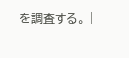を調査する。 |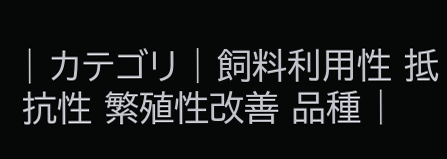| カテゴリ | 飼料利用性 抵抗性 繁殖性改善 品種 |